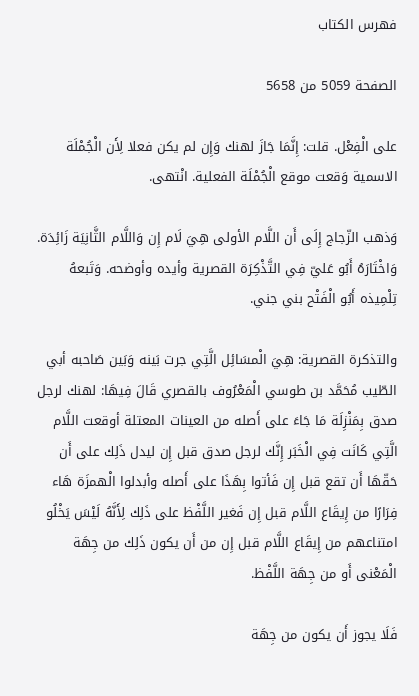فهرس الكتاب

الصفحة 5059 من 5658

على الْفِعْل. قلت: إِنَّمَا جَازَ لهنك وَإِن لم يكن فعلا لِأَن الْجُمْلَة الاسمية وَقعت موقع الْجُمْلَة الفعلية. انْتهى.

وَذهب الزّجاج إِلَى أَن اللَّام الأولى هِيَ لَام إِن وَاللَّام الثَّانِيَة زَائِدَة. وَاخْتَارَهُ أَبُو عَليّ فِي التَّذْكِرَة القصرية وأيده وأوضحه. وَتَبعهُ تِلْمِيذه أَبُو الْفَتْح بني جني.

والتذكرة القصرية: هِيَ الْمسَائِل الَّتِي جرت بَينه وَبَين صَاحبه أبي الطّيب مُحَمَّد بن طوسي الْمَعْرُوف بالقصري قَالَ فِيهَا: لهنك لرجل صدق بِمَنْزِلَة مَا جَاءَ على أَصله من العينات المعتلة أوقعت اللَّام الَّتِي كَانَت فِي الْخَبَر إِنَّك لرجل صدق قبل إِن ليدل ذَلِك على أَن حَقّهَا أَن تقع قبل إِن فَأتوا بِهَذَا على أَصله وأبدلوا الْهمزَة هَاء فِرَارًا من إِيقَاع اللَّام قبل إِن فَغير اللَّفْظ على ذَلِك لِأَنَّهُ لَيْسَ يَخْلُو امتناعهم من إِيقَاع اللَّام قبل إِن من أَن يكون ذَلِك من جِهَة الْمَعْنى أَو من جِهَة اللَّفْظ.

فَلَا يجوز أَن يكون من جِهَة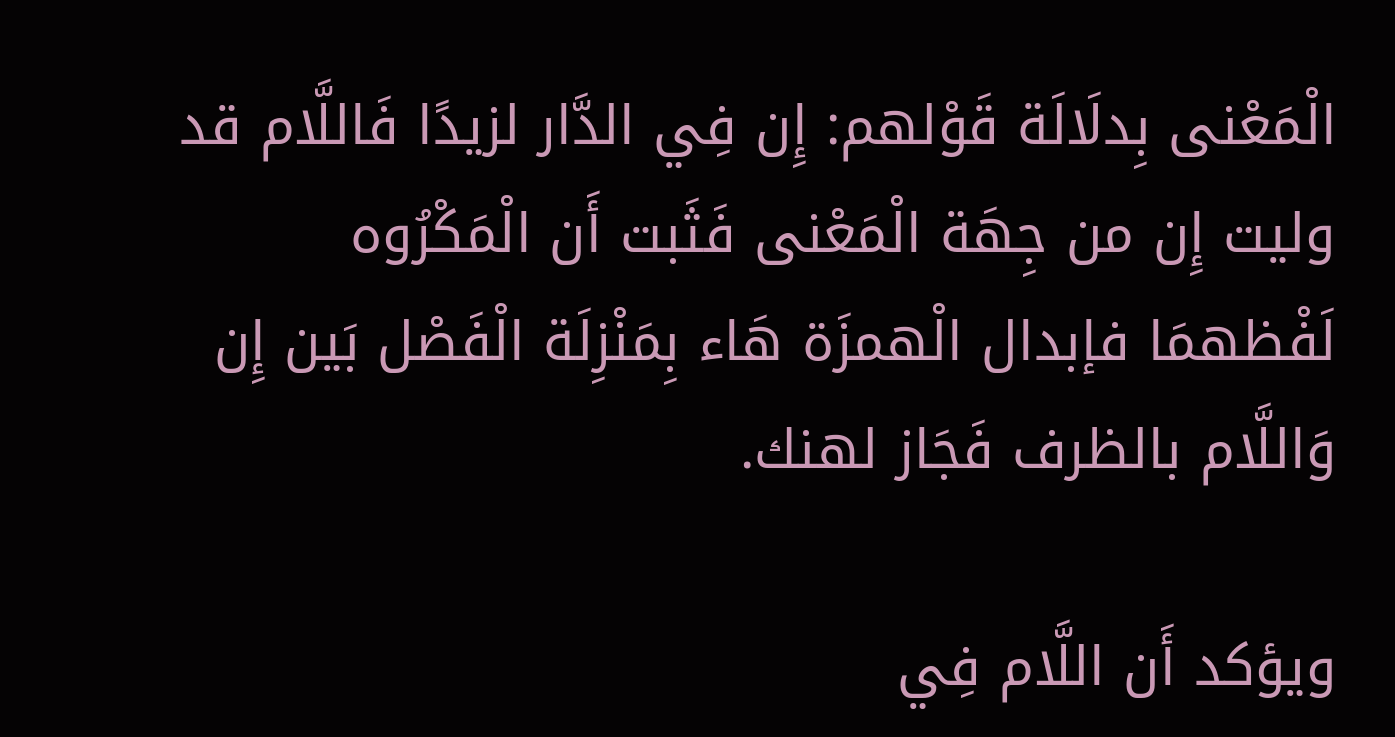الْمَعْنى بِدلَالَة قَوْلهم: إِن فِي الدَّار لزيدًا فَاللَّام قد وليت إِن من جِهَة الْمَعْنى فَثَبت أَن الْمَكْرُوه لَفْظهمَا فإبدال الْهمزَة هَاء بِمَنْزِلَة الْفَصْل بَين إِن وَاللَّام بالظرف فَجَاز لهنك.

ويؤكد أَن اللَّام فِي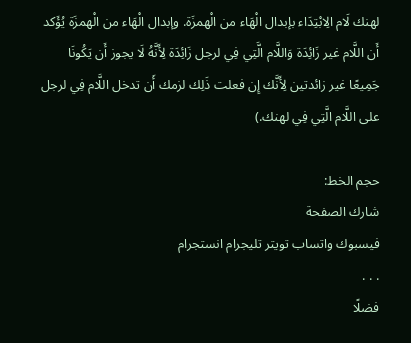لهنك لَام الِابْتِدَاء بإبدال الْهَاء من الْهمزَة. وإبدال الْهَاء من الْهمزَة يُؤَكد أَن اللَّام غير زَائِدَة وَاللَّام الَّتِي فِي لرجل زَائِدَة لِأَنَّهُ لَا يجوز أَن يَكُونَا جَمِيعًا غير زائدتين لِأَنَّك إِن فعلت ذَلِك لزمك أَن تدخل اللَّام فِي لرجل على اللَّام الَّتِي فِي لهنك.)

حجم الخط:
شارك الصفحة
فيسبوك واتساب تويتر تليجرام انستجرام
. . .
فضلًا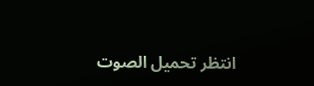انتظر تحميل الصوت